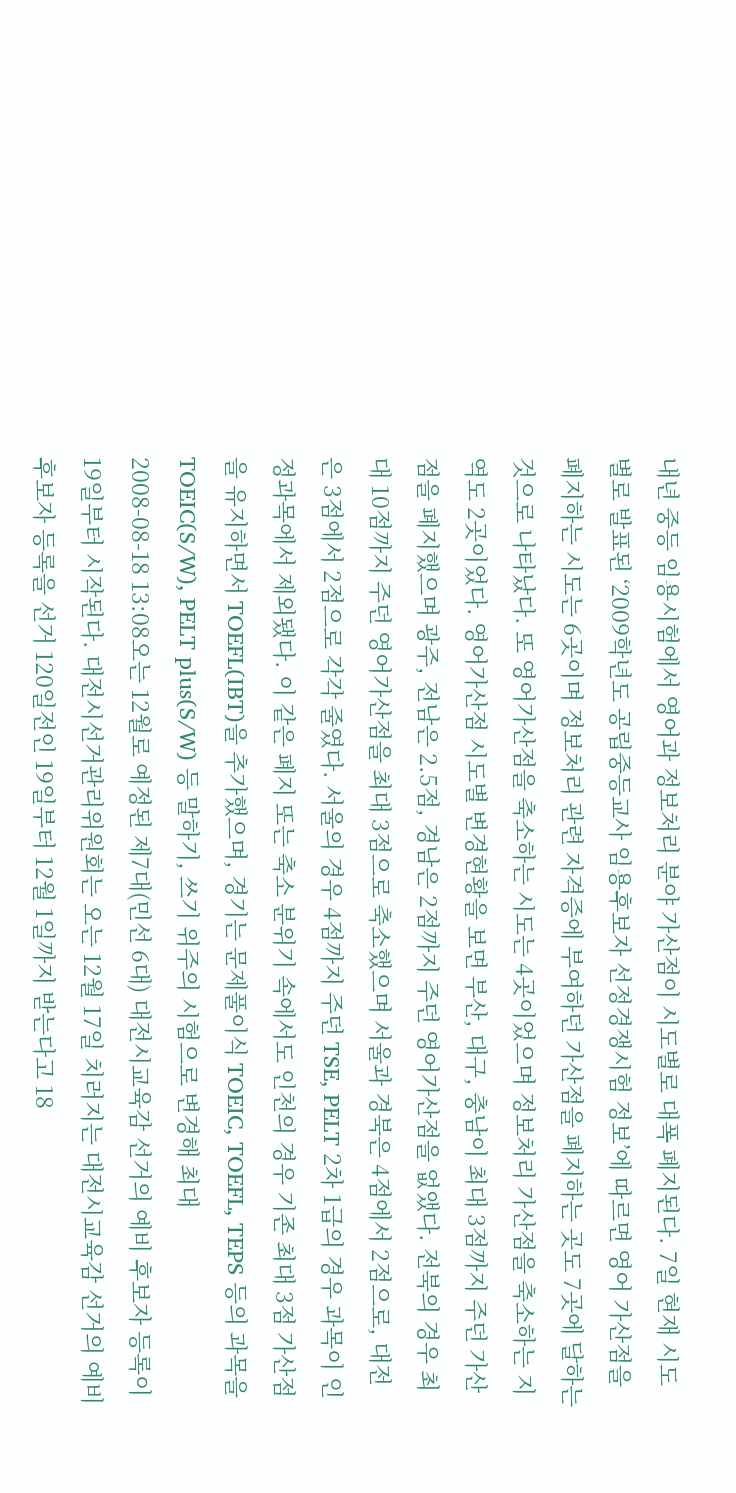내년 중등 임용시험에서 영어과 정보처리 분야 가산점이 시도별로 대폭 폐지된다. 7일 현재 시도별로 발표된 ‘2009학년도 공립중등교사 임용후보자 선정경쟁시험 정보’에 따르면 영어 가산점을 폐지하는 시도는 6곳이며 정보처리 관련 자격증에 부여하던 가산점을 폐지하는 곳도 7곳에 달하는 것으로 나타났다. 또 영어가산점을 축소하는 시도는 4곳이었으며 정보처리 가산점을 축소하는 지역도 2곳이었다. 영어가산점 시도별 변경현황을 보면 부산, 대구, 충남이 최대 3점까지 주던 가산점을 폐지했으며 광주, 전남은 2.5점, 경남은 2점까지 주던 영어가산점을 없앴다. 전북의 경우 최대 10점까지 주던 영어가산점을 최대 3점으로 축소했으며 서울과 경북은 4점에서 2점으로, 대전은 3점에서 2점으로 각각 줄였다. 서울의 경우 4점까지 주던 TSE, PELT 2차 1급의 경우 과목이 인정과목에서 제외됐다. 이 같은 폐지 또는 축소 분위기 속에서도 인천의 경우 기존 최대 3점 가산점을 유지하면서 TOEFL(IBT)을 추가했으며, 경기는 문제풀이식 TOEIC, TOEFL, TEPS 등의 과목을 TOEIC(S/W), PELT plus(S/W) 등 말하기, 쓰기 위주의 시험으로 변경해 최대
2008-08-18 13:08오는 12월로 예정된 제7대(민선 6대) 대전시교육감 선거의 예비 후보자 등록이 19일부터 시작된다. 대전시선거관리위원회는 오는 12월 17일 치러지는 대전시교육감 선거의 예비 후보자 등록을 선거 120일전인 19일부터 12월 1일까지 받는다고 18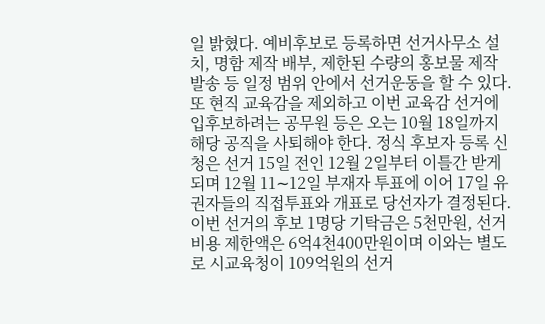일 밝혔다. 예비후보로 등록하면 선거사무소 설치, 명함 제작 배부, 제한된 수량의 홍보물 제작 발송 등 일정 범위 안에서 선거운동을 할 수 있다. 또 현직 교육감을 제외하고 이번 교육감 선거에 입후보하려는 공무원 등은 오는 10월 18일까지 해당 공직을 사퇴해야 한다. 정식 후보자 등록 신청은 선거 15일 전인 12월 2일부터 이틀간 받게 되며 12월 11∼12일 부재자 투표에 이어 17일 유권자들의 직접투표와 개표로 당선자가 결정된다. 이번 선거의 후보 1명당 기탁금은 5천만원, 선거비용 제한액은 6억4천400만원이며 이와는 별도로 시교육청이 109억원의 선거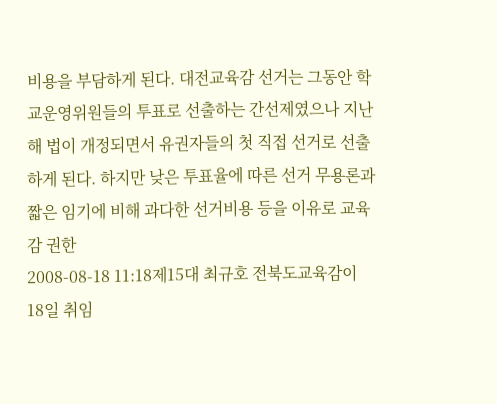비용을 부담하게 된다. 대전교육감 선거는 그동안 학교운영위원들의 투표로 선출하는 간선제였으나 지난해 법이 개정되면서 유권자들의 첫 직접 선거로 선출하게 된다. 하지만 낮은 투표율에 따른 선거 무용론과 짧은 임기에 비해 과다한 선거비용 등을 이유로 교육감 권한
2008-08-18 11:18제15대 최규호 전북도교육감이 18일 취임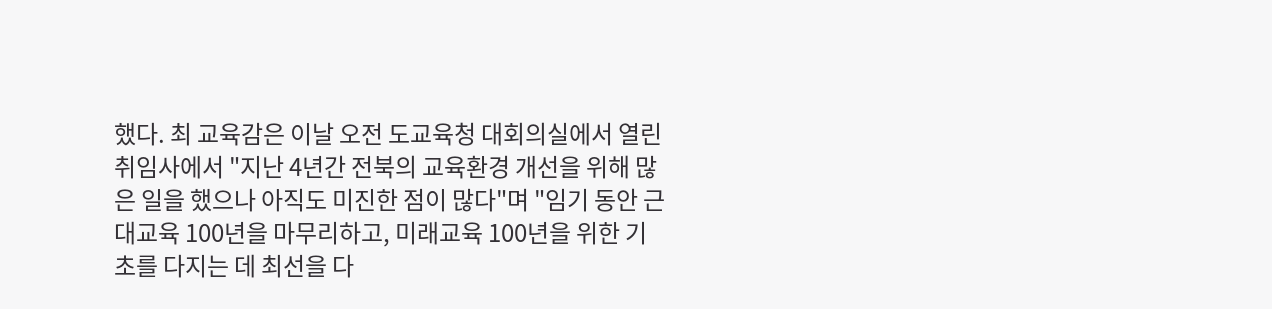했다. 최 교육감은 이날 오전 도교육청 대회의실에서 열린 취임사에서 "지난 4년간 전북의 교육환경 개선을 위해 많은 일을 했으나 아직도 미진한 점이 많다"며 "임기 동안 근대교육 100년을 마무리하고, 미래교육 100년을 위한 기초를 다지는 데 최선을 다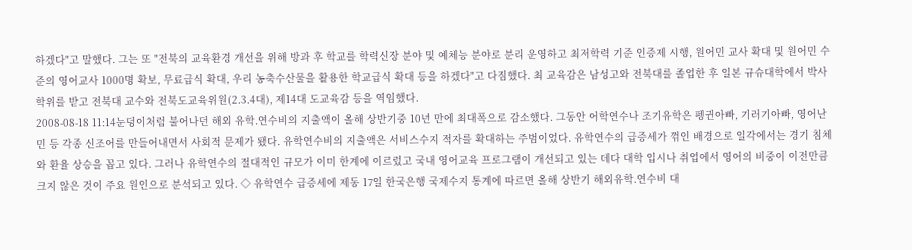하겠다"고 말했다. 그는 또 "전북의 교육환경 개선을 위해 방과 후 학교를 학력신장 분야 및 예체능 분야로 분리 운영하고 최저학력 기준 인증제 시행, 원어민 교사 확대 및 원어민 수준의 영어교사 1000명 확보, 무료급식 확대, 우리 농축수산물을 활용한 학교급식 확대 등을 하겠다"고 다짐했다. 최 교육감은 남성고와 전북대를 졸업한 후 일본 규슈대학에서 박사학위를 받고 전북대 교수와 전북도교육위원(2.3.4대), 제14대 도교육감 등을 역임했다.
2008-08-18 11:14눈덩이처럼 불어나던 해외 유학.연수비의 지출액이 올해 상반기중 10년 만에 최대폭으로 감소했다. 그동안 어학연수나 조기유학은 펭귄아빠, 기러기아빠, 영어난민 등 각종 신조어를 만들어내면서 사회적 문제가 됐다. 유학연수비의 지출액은 서비스수지 적자를 확대하는 주범이었다. 유학연수의 급증세가 꺾인 배경으로 일각에서는 경기 침체와 환율 상승을 꼽고 있다. 그러나 유학연수의 절대적인 규모가 이미 한계에 이르렀고 국내 영어교육 프로그램이 개선되고 있는 데다 대학 입시나 취업에서 영어의 비중이 이전만큼 크지 않은 것이 주요 원인으로 분석되고 있다. ◇ 유학연수 급증세에 제동 17일 한국은행 국제수지 통계에 따르면 올해 상반기 해외유학.연수비 대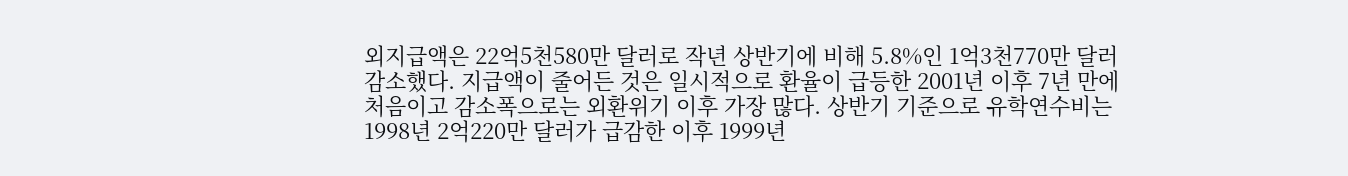외지급액은 22억5천580만 달러로 작년 상반기에 비해 5.8%인 1억3천770만 달러 감소했다. 지급액이 줄어든 것은 일시적으로 환율이 급등한 2001년 이후 7년 만에 처음이고 감소폭으로는 외환위기 이후 가장 많다. 상반기 기준으로 유학연수비는 1998년 2억220만 달러가 급감한 이후 1999년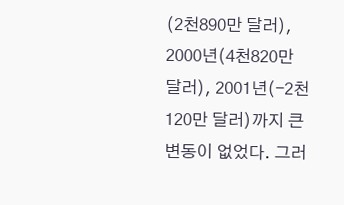(2천890만 달러), 2000년(4천820만 달러), 2001년(-2천120만 달러)까지 큰 변동이 없었다. 그러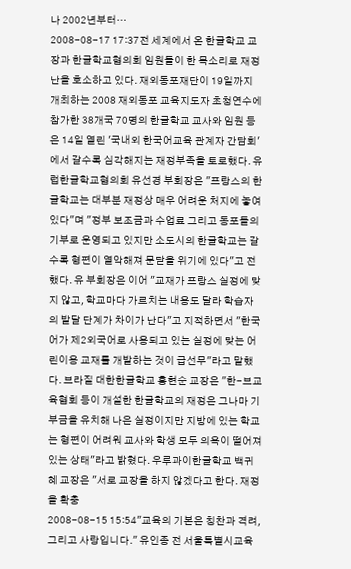나 2002년부터…
2008-08-17 17:37전 세계에서 온 한글학교 교장과 한글학교협의회 임원들이 한 목소리로 재정난을 호소하고 있다. 재외동포재단이 19일까지 개최하는 2008 재외동포 교육지도자 초청연수에 참가한 38개국 70명의 한글학교 교사와 임원 등은 14일 열린 '국내외 한국어교육 관계자 간담회'에서 갈수록 심각해지는 재정부족을 토로했다. 유럽한글학교협의회 유선경 부회장은 "프랑스의 한글학교는 대부분 재정상 매우 어려운 처지에 놓여 있다"며 "정부 보조금과 수업료 그리고 동포들의 기부로 운영되고 있지만 소도시의 한글학교는 갈수록 형편이 열악해져 문닫을 위기에 있다"고 전했다. 유 부회장은 이어 "교재가 프랑스 실정에 맞지 않고, 학교마다 가르치는 내용도 달라 학습자의 발달 단계가 차이가 난다"고 지적하면서 "한국어가 제2외국어로 사용되고 있는 실정에 맞는 어린이용 교재를 개발하는 것이 급선무"라고 말했다. 브라질 대한한글학교 홍현순 교장은 "한-브교육협회 등이 개설한 한글학교의 재정은 그나마 기부금을 유치해 나은 실정이지만 지방에 있는 학교는 형편이 어려워 교사와 학생 모두 의욕이 떨어져 있는 상태"라고 밝혔다. 우루과이한글학교 백귀혜 교장은 "서로 교장을 하지 않겠다고 한다. 재정을 확충
2008-08-15 15:54"교육의 기본은 칭찬과 격려, 그리고 사랑입니다." 유인종 전 서울특별시교육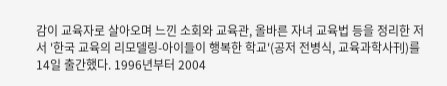감이 교육자로 살아오며 느낀 소회와 교육관, 올바른 자녀 교육법 등을 정리한 저서 '한국 교육의 리모델링-아이들이 행복한 학교'(공저 전병식, 교육과학사刊)를 14일 출간했다. 1996년부터 2004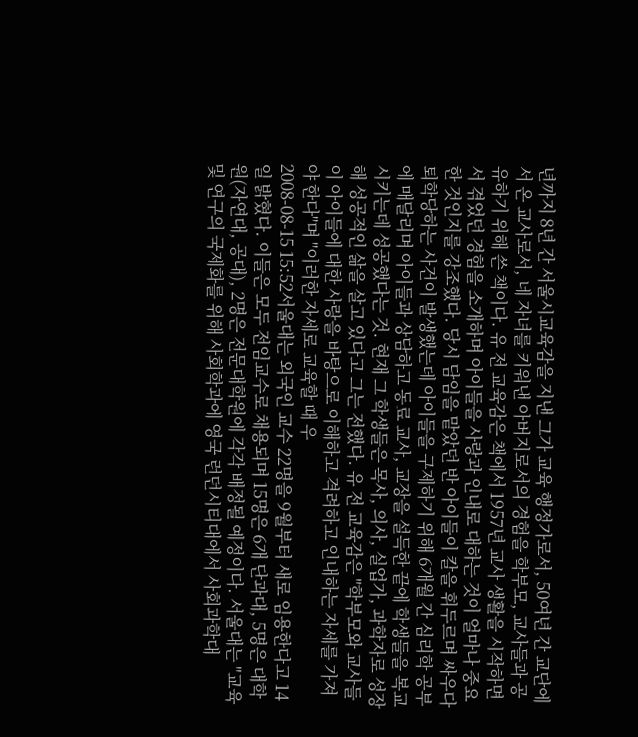년까지 8년 간 서울시교육감을 지낸 그가 교육 행정가로서, 50여년 간 교단에 서 온 교사로서, 네 자녀를 키워낸 아버지로서의 경험을 학부모, 교사들과 공유하기 위해 쓴 책이다. 유 전 교육감은 책에서 1957년 교사 생활을 시작하면서 겪었던 경험을 소개하며 아이들을 사랑과 인내로 대하는 것이 얼마나 중요한 것인지를 강조했다. 당시 담임을 맡았던 반 아이들이 칼을 휘두르며 싸우다 퇴학당하는 사건이 발생했는데 아이들을 구제하기 위해 6개월 간 심리학 공부에 매달리며 아이들과 상담하고 동료 교사, 교장을 설득한 끝에 학생들을 복교시키는데 성공했다는 것. 현재 그 학생들은 목사, 의사, 실업가, 과학자로 성장해 성공적인 삶을 살고 있다고 그는 전했다. 유 전 교육감은 "학부모와 교사들이 아이들에 대한 사랑을 바탕으로 이해하고 격려하고 인내하는 자세를 가져야 한다"며 "이러한 자세로 교육할 때 우
2008-08-15 15:52서울대는 외국인 교수 22명을 9월부터 새로 임용한다고 14일 밝혔다. 이들은 모두 전임교수로 채용되며 15명은 6개 단과대, 5명은 대학원(자연대, 공대), 2명은 전문대학원에 각각 배정될 예정이다. 서울대는 "교육 및 연구의 국제화를 위해 사회학과에 영국 런던시티대에서 사회과학대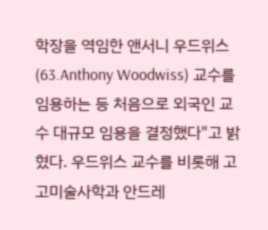학장을 역임한 앤서니 우드위스(63.Anthony Woodwiss) 교수를 임용하는 등 처음으로 외국인 교수 대규모 임용을 결정했다"고 밝혔다. 우드위스 교수를 비롯해 고고미술사학과 안드레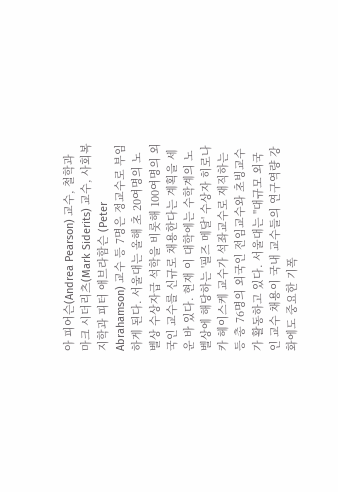아 피어슨(Andrea Pearson) 교수, 철학과 마크 시더리츠(Mark Siderits) 교수, 사회복지학과 피터 애브라함슨 (Peter Abrahamson) 교수 등 7명은 정교수로 부임하게 된다. 서울대는 올해 초 20여명의 노벨상 수상자급 석학을 비롯해 100여명의 외국인 교수를 신규로 채용한다는 계획을 세운 바 있다. 현재 이 대학에는 수학계의 노벨상에 해당하는 '필즈 메달' 수상자 히로나카 헤이스케 교수가 석좌교수로 재직하는 등 총 76명의 외국인 전임교수와 초빙교수가 활동하고 있다. 서울대는 "대규모 외국인 교수 채용이 국내 교수들의 연구역량 강화에도 중요한 기폭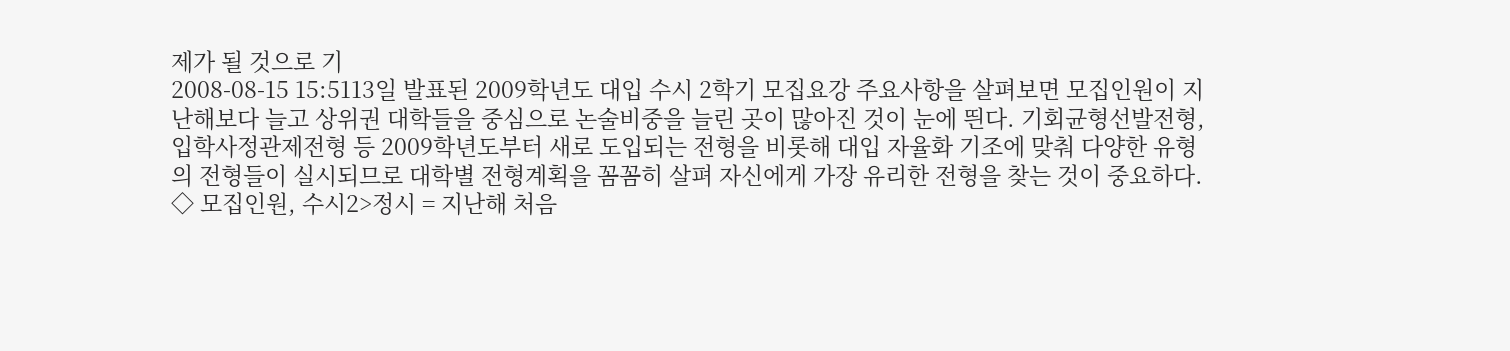제가 될 것으로 기
2008-08-15 15:5113일 발표된 2009학년도 대입 수시 2학기 모집요강 주요사항을 살펴보면 모집인원이 지난해보다 늘고 상위권 대학들을 중심으로 논술비중을 늘린 곳이 많아진 것이 눈에 띈다. 기회균형선발전형, 입학사정관제전형 등 2009학년도부터 새로 도입되는 전형을 비롯해 대입 자율화 기조에 맞춰 다양한 유형의 전형들이 실시되므로 대학별 전형계획을 꼼꼼히 살펴 자신에게 가장 유리한 전형을 찾는 것이 중요하다. ◇ 모집인원, 수시2>정시 = 지난해 처음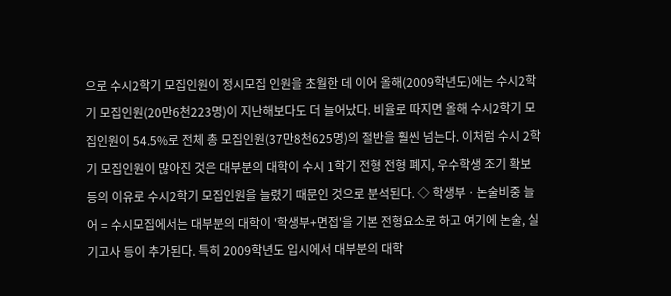으로 수시2학기 모집인원이 정시모집 인원을 초월한 데 이어 올해(2009학년도)에는 수시2학기 모집인원(20만6천223명)이 지난해보다도 더 늘어났다. 비율로 따지면 올해 수시2학기 모집인원이 54.5%로 전체 총 모집인원(37만8천625명)의 절반을 훨씬 넘는다. 이처럼 수시 2학기 모집인원이 많아진 것은 대부분의 대학이 수시 1학기 전형 전형 폐지, 우수학생 조기 확보 등의 이유로 수시2학기 모집인원을 늘렸기 때문인 것으로 분석된다. ◇ 학생부ㆍ논술비중 늘어 = 수시모집에서는 대부분의 대학이 '학생부+면접'을 기본 전형요소로 하고 여기에 논술, 실기고사 등이 추가된다. 특히 2009학년도 입시에서 대부분의 대학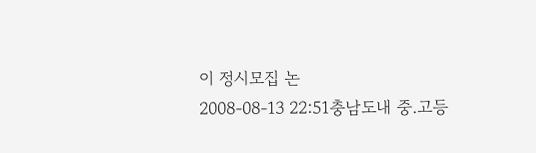이 정시모집 논
2008-08-13 22:51충남도내 중.고등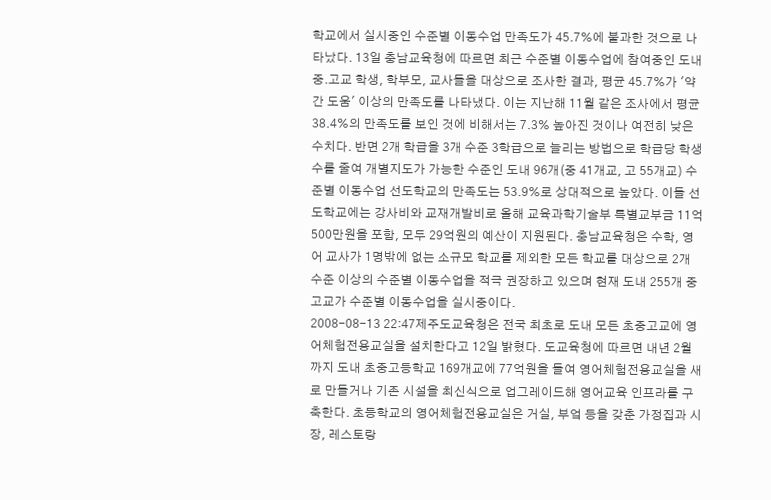학교에서 실시중인 수준별 이동수업 만족도가 45.7%에 불과한 것으로 나타났다. 13일 충남교육청에 따르면 최근 수준별 이동수업에 참여중인 도내 중.고교 학생, 학부모, 교사들을 대상으로 조사한 결과, 평균 45.7%가 '약간 도움' 이상의 만족도를 나타냈다. 이는 지난해 11월 같은 조사에서 평균 38.4%의 만족도를 보인 것에 비해서는 7.3% 높아진 것이나 여전히 낮은 수치다. 반면 2개 학급을 3개 수준 3학급으로 늘리는 방법으로 학급당 학생수를 줄여 개별지도가 가능한 수준인 도내 96개(중 41개교, 고 55개교) 수준별 이동수업 선도학교의 만족도는 53.9%로 상대적으로 높았다. 이들 선도학교에는 강사비와 교재개발비로 올해 교육과학기술부 특별교부금 11억500만원을 포함, 모두 29억원의 예산이 지원된다. 충남교육청은 수학, 영어 교사가 1명밖에 없는 소규모 학교를 제외한 모든 학교를 대상으로 2개 수준 이상의 수준별 이동수업을 적극 권장하고 있으며 현재 도내 255개 중고교가 수준별 이동수업을 실시중이다.
2008-08-13 22:47제주도교육청은 전국 최초로 도내 모든 초중고교에 영어체험전용교실을 설치한다고 12일 밝혔다. 도교육청에 따르면 내년 2월까지 도내 초중고등학교 169개교에 77억원을 들여 영어체험전용교실을 새로 만들거나 기존 시설을 최신식으로 업그레이드해 영어교육 인프라를 구축한다. 초등학교의 영어체험전용교실은 거실, 부엌 등을 갖춘 가정집과 시장, 레스토랑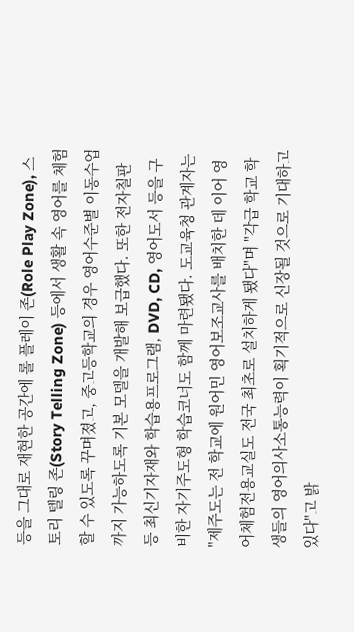등을 그대로 재현한 공간에 롤 플레이 존(Role Play Zone), 스토리 텔링 존(Story Telling Zone) 등에서 생활 속 영어를 체험할 수 있도록 꾸며졌고, 중고등학교의 경우 영어수준별 이동수업까지 가능하도록 기본 모델을 개발해 보급했다. 또한 전자칠판 등 최신기자재와 학습용프로그램, DVD, CD, 영어도서 등을 구비한 자기주도형 학습코너도 함께 마련됐다. 도교육청 관계자는 "제주도는 전 학교에 원어민 영어보조교사를 배치한 데 이어 영어체험전용교실도 전국 최초로 설치하게 됐다"며 "각급 학교 학생들의 영어의사소통능력이 획기적으로 신장될 것으로 기대하고 있다"고 밝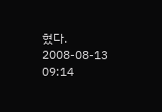혔다.
2008-08-13 09:14